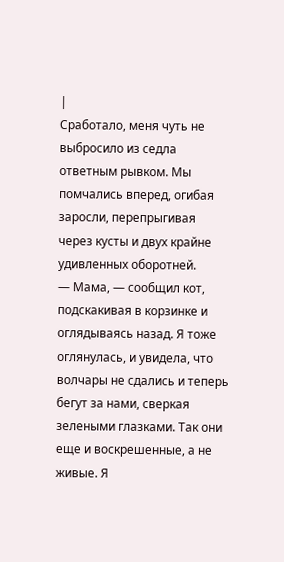|
Сработало, меня чуть не выбросило из седла ответным рывком. Мы помчались вперед, огибая заросли, перепрыгивая через кусты и двух крайне удивленных оборотней.
— Мама, — сообщил кот, подскакивая в корзинке и оглядываясь назад. Я тоже оглянулась, и увидела, что волчары не сдались и теперь бегут за нами, сверкая зелеными глазками. Так они еще и воскрешенные, а не живые. Я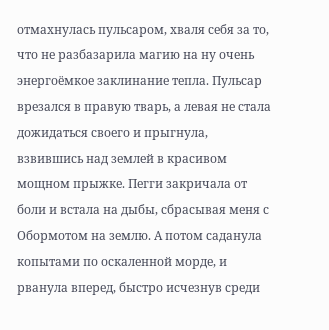отмахнулась пульсаром, хваля себя за то, что не разбазарила магию на ну очень энергоёмкое заклинание тепла. Пульсар врезался в правую тварь, а левая не стала дожидаться своего и прыгнула, взвившись над землей в красивом мощном прыжке. Пегги закричала от боли и встала на дыбы, сбрасывая меня с Обормотом на землю. А потом саданула копытами по оскаленной морде, и рванула вперед, быстро исчезнув среди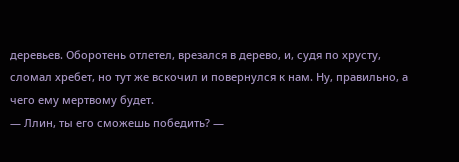деревьев. Оборотень отлетел, врезался в дерево, и, судя по хрусту, сломал хребет, но тут же вскочил и повернулся к нам. Ну, правильно, а чего ему мертвому будет.
— Ллин, ты его сможешь победить? —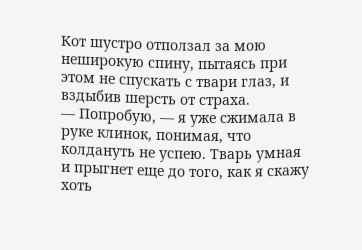Кот шустро отползал за мою неширокую спину, пытаясь при этом не спускать с твари глаз, и вздыбив шерсть от страха.
— Попробую, — я уже сжимала в руке клинок, понимая, что колдануть не успею. Тварь умная и прыгнет еще до того, как я скажу хоть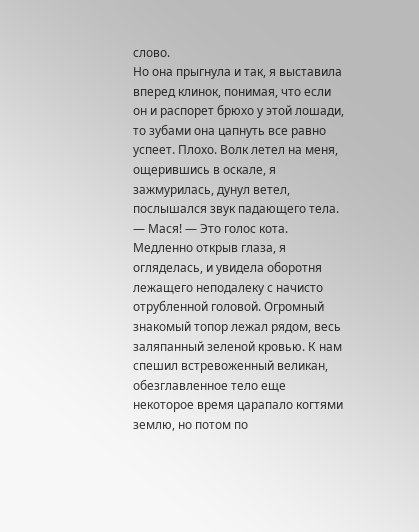слово.
Но она прыгнула и так, я выставила вперед клинок, понимая, что если он и распорет брюхо у этой лошади, то зубами она цапнуть все равно успеет. Плохо. Волк летел на меня, ощерившись в оскале, я зажмурилась, дунул ветел, послышался звук падающего тела.
— Мася! — Это голос кота.
Медленно открыв глаза, я огляделась, и увидела оборотня лежащего неподалеку с начисто отрубленной головой. Огромный знакомый топор лежал рядом, весь заляпанный зеленой кровью. К нам спешил встревоженный великан, обезглавленное тело еще некоторое время царапало когтями землю, но потом по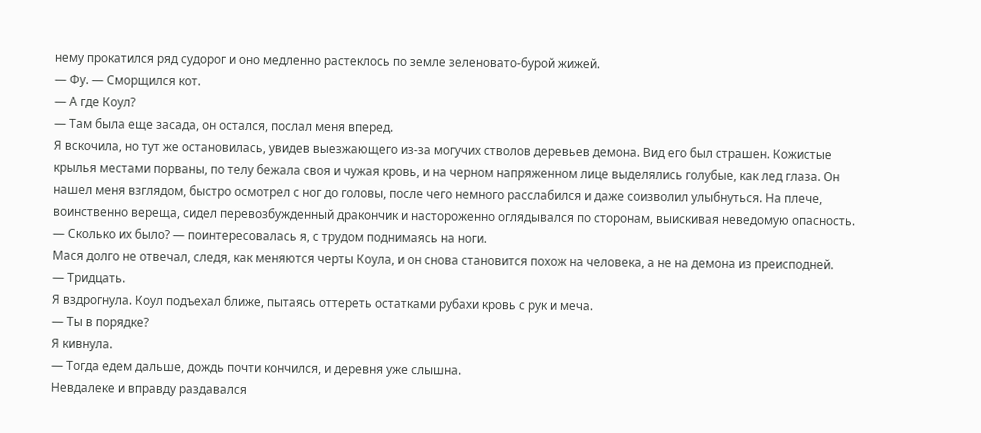нему прокатился ряд судорог и оно медленно растеклось по земле зеленовато-бурой жижей.
— Фу. — Сморщился кот.
— А где Коул?
— Там была еще засада, он остался, послал меня вперед.
Я вскочила, но тут же остановилась, увидев выезжающего из-за могучих стволов деревьев демона. Вид его был страшен. Кожистые крылья местами порваны, по телу бежала своя и чужая кровь, и на черном напряженном лице выделялись голубые, как лед глаза. Он нашел меня взглядом, быстро осмотрел с ног до головы, после чего немного расслабился и даже соизволил улыбнуться. На плече, воинственно вереща, сидел перевозбужденный дракончик и настороженно оглядывался по сторонам, выискивая неведомую опасность.
— Сколько их было? — поинтересовалась я, с трудом поднимаясь на ноги.
Мася долго не отвечал, следя, как меняются черты Коула, и он снова становится похож на человека, а не на демона из преисподней.
— Тридцать.
Я вздрогнула. Коул подъехал ближе, пытаясь оттереть остатками рубахи кровь с рук и меча.
— Ты в порядке?
Я кивнула.
— Тогда едем дальше, дождь почти кончился, и деревня уже слышна.
Невдалеке и вправду раздавался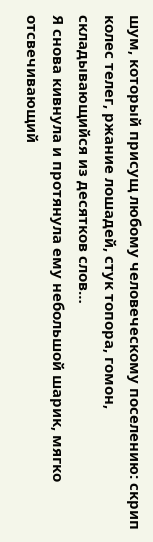шум, который присущ любому человеческому поселению: скрип колес телег, ржание лошадей, стук топора, гомон, складывающийся из десятков слов…
Я снова кивнула и протянула ему небольшой шарик, мягко отсвечивающий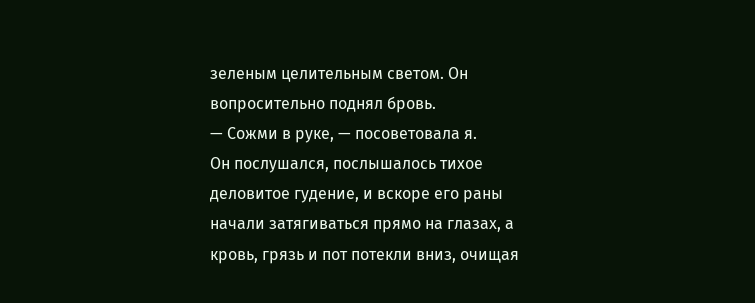зеленым целительным светом. Он вопросительно поднял бровь.
— Сожми в руке, — посоветовала я.
Он послушался, послышалось тихое деловитое гудение, и вскоре его раны начали затягиваться прямо на глазах, а кровь, грязь и пот потекли вниз, очищая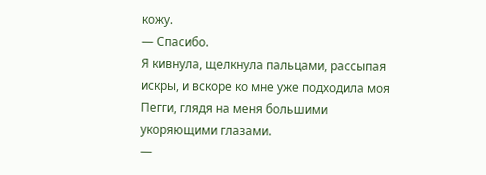кожу.
— Спасибо.
Я кивнула, щелкнула пальцами, рассыпая искры, и вскоре ко мне уже подходила моя Пегги, глядя на меня большими укоряющими глазами.
—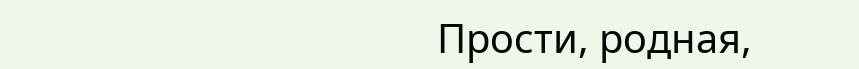Прости, родная,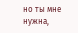но ты мне нужна,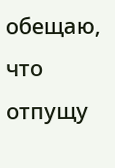обещаю, что отпущу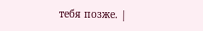тебя позже. |